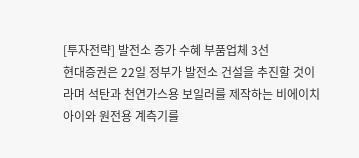[투자전략] 발전소 증가 수혜 부품업체 3선
현대증권은 22일 정부가 발전소 건설을 추진할 것이라며 석탄과 천연가스용 보일러를 제작하는 비에이치아이와 원전용 계측기를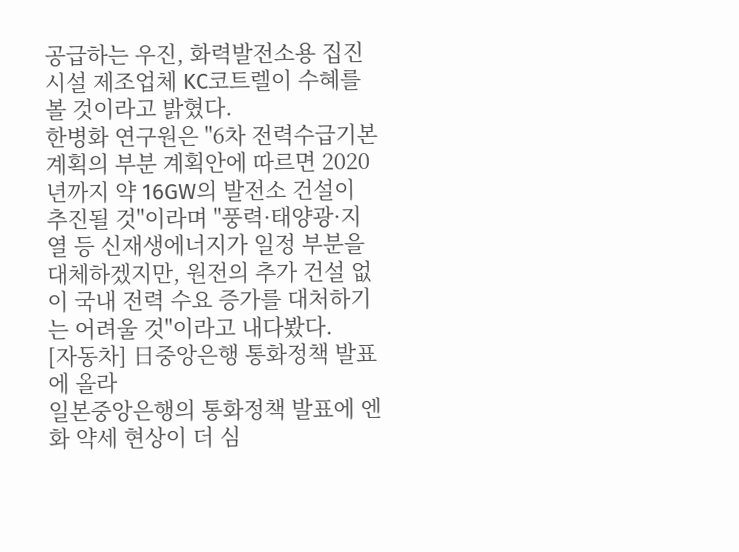공급하는 우진, 화력발전소용 집진시설 제조업체 KC코트렐이 수혜를 볼 것이라고 밝혔다.
한병화 연구원은 "6차 전력수급기본계획의 부분 계획안에 따르면 2020년까지 약 16GW의 발전소 건설이 추진될 것"이라며 "풍력·태양광·지열 등 신재생에너지가 일정 부분을 대체하겠지만, 원전의 추가 건설 없이 국내 전력 수요 증가를 대처하기는 어려울 것"이라고 내다봤다.
[자동차] 日중앙은행 통화정책 발표에 올라
일본중앙은행의 통화정책 발표에 엔화 약세 현상이 더 심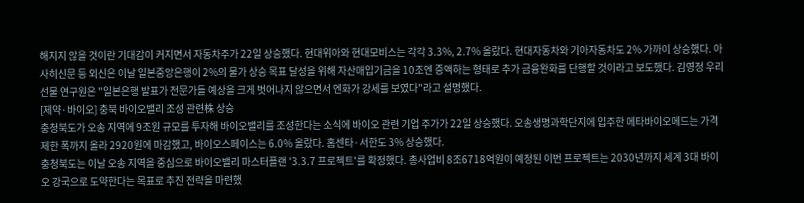해지지 않을 것이란 기대감이 커지면서 자동차주가 22일 상승했다. 현대위아와 현대모비스는 각각 3.3%, 2.7% 올랐다. 현대자동차와 기아자동차도 2% 가까이 상승했다. 아사히신문 등 외신은 이날 일본중앙은행이 2%의 물가 상승 목표 달성을 위해 자산매입기금을 10조엔 증액하는 형태로 추가 금융완화를 단행할 것이라고 보도했다. 김영정 우리선물 연구원은 "일본은행 발표가 전문가들 예상을 크게 벗어나지 않으면서 엔화가 강세를 보였다"라고 설명했다.
[제약·바이오] 충북 바이오밸리 조성 관련株 상승
충청북도가 오송 지역에 9조원 규모를 투자해 바이오밸리를 조성한다는 소식에 바이오 관련 기업 주가가 22일 상승했다. 오송생명과학단지에 입주한 메타바이오메드는 가격 제한 폭까지 올라 2920원에 마감했고, 바이오스페이스는 6.0% 올랐다. 홈센타·서한도 3% 상승했다.
충청북도는 이날 오송 지역을 중심으로 바이오밸리 마스터플랜 '3.3.7 프로젝트'를 확정했다. 총사업비 8조6718억원이 예정된 이번 프로젝트는 2030년까지 세계 3대 바이오 강국으로 도약한다는 목표로 추진 전략을 마련했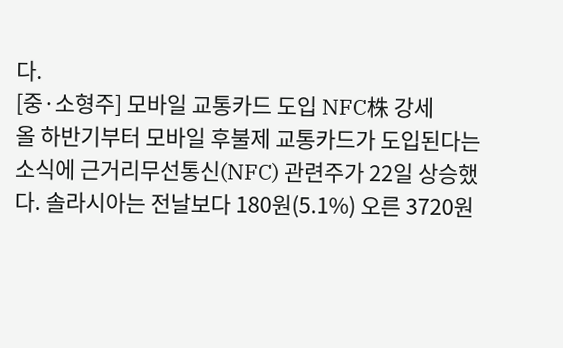다.
[중·소형주] 모바일 교통카드 도입 NFC株 강세
올 하반기부터 모바일 후불제 교통카드가 도입된다는 소식에 근거리무선통신(NFC) 관련주가 22일 상승했다. 솔라시아는 전날보다 180원(5.1%) 오른 3720원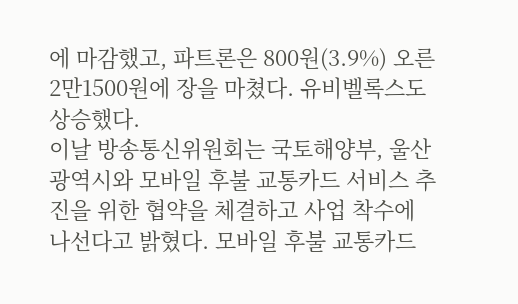에 마감했고, 파트론은 800원(3.9%) 오른 2만1500원에 장을 마쳤다. 유비벨록스도 상승했다.
이날 방송통신위원회는 국토해양부, 울산광역시와 모바일 후불 교통카드 서비스 추진을 위한 협약을 체결하고 사업 착수에 나선다고 밝혔다. 모바일 후불 교통카드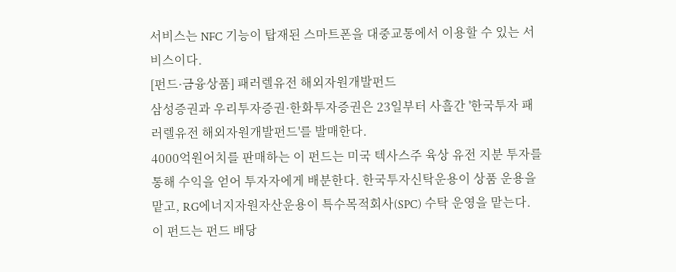서비스는 NFC 기능이 탑재된 스마트폰을 대중교통에서 이용할 수 있는 서비스이다.
[펀드·금융상품] 패러렐유전 해외자원개발펀드
삼성증권과 우리투자증권·한화투자증권은 23일부터 사흘간 '한국투자 패러렐유전 해외자원개발펀드'를 발매한다.
4000억원어치를 판매하는 이 펀드는 미국 텍사스주 육상 유전 지분 투자를 통해 수익을 얻어 투자자에게 배분한다. 한국투자신탁운용이 상품 운용을 맡고, RG에너지자원자산운용이 특수목적회사(SPC) 수탁 운영을 맡는다. 이 펀드는 펀드 배당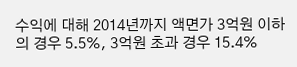수익에 대해 2014년까지 액면가 3억원 이하의 경우 5.5%, 3억원 초과 경우 15.4%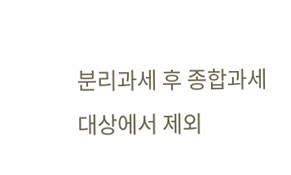분리과세 후 종합과세 대상에서 제외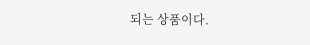되는 상품이다.